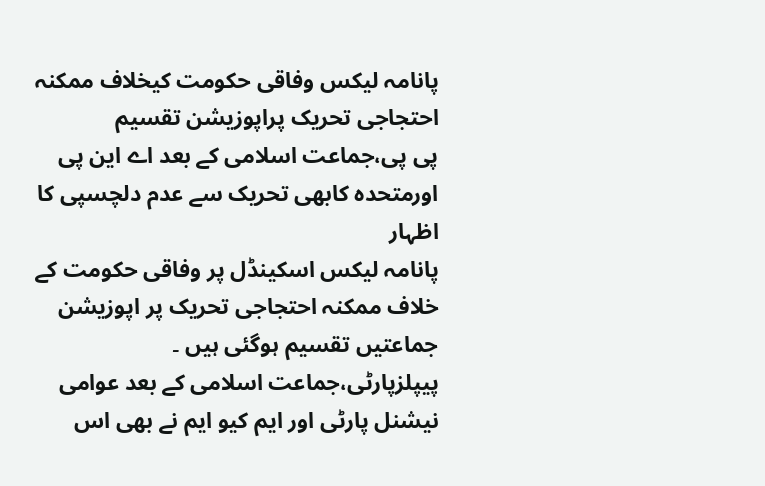پانامہ لیکس وفاقی حکومت کیخلاف ممکنہ احتجاجی تحریک پراپوزیشن تقسیم
پی پی،جماعت اسلامی کے بعد اے این پی اورمتحدہ کابھی تحریک سے عدم دلچسپی کا اظہار
پانامہ لیکس اسکینڈل پر وفاقی حکومت کے خلاف ممکنہ احتجاجی تحریک پر اپوزیشن جماعتیں تقسیم ہوگئی ہیں ۔ پیپلزپارٹی،جماعت اسلامی کے بعد عوامی نیشنل پارٹی اور ایم کیو ایم نے بھی اس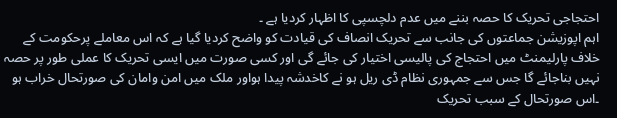احتجاجی تحریک کا حصہ بننے میں عدم دلچسپی کا اظہار کردیا ہے ۔
اہم اپوزیشن جماعتوں کی جانب سے تحریک انصاف کی قیادت کو واضح کردیا گیا ہے کہ اس معاملے پرحکومت کے خلاف پارلیمنٹ میں احتجاج کی پالیسی اختیار کی جائے گی اور کسی صورت میں ایسی تحریک کا عملی طور پر حصہ نہیں بناجائے گا جس سے جمہوری نظام ڈی ریل ہو نے کاخدشہ پیدا ہواور ملک میں امن وامان کی صورتحال خراب ہو ۔اس صورتحال کے سبب تحریک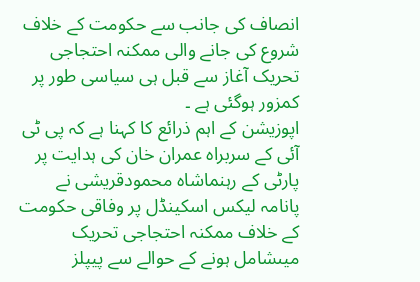انصاف کی جانب سے حکومت کے خلاف شروع کی جانے والی ممکنہ احتجاجی تحریک آغاز سے قبل ہی سیاسی طور پر کمزور ہوگئی ہے ۔
اپوزیشن کے اہم ذرائع کا کہنا ہے کہ پی ٹی آئی کے سربراہ عمران خان کی ہدایت پر پارٹی کے رہنماشاہ محمودقریشی نے پانامہ لیکس اسکینڈل پر وفاقی حکومت کے خلاف ممکنہ احتجاجی تحریک میںشامل ہونے کے حوالے سے پیپلز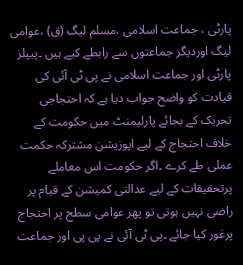پارٹی ، جماعت اسلامی ،مسلم لیگ (ق) ،عوامی لیگ اوردیگر جماعتوں سے رابطے کیے ہیں ۔پیپلز پارٹی اور جماعت اسلامی نے پی ٹی آئی کی قیادت کو واضح جواب دیا ہے کہ احتجاجی تحریک کے بجائے پارلیمنٹ میں حکومت کے خلاف احتجاج کے لیے اپوزیشن مشترکہ حکمت عملی طے کرے ۔اگر حکومت اس معاملے پرتحقیقات کے لیے عدالتی کمیشن کے قیام پر راضی نہیں ہوتی تو پھر عوامی سطح پر احتجاج پرغور کیا جائے ۔پی ٹی آئی نے پی پی اور جماعت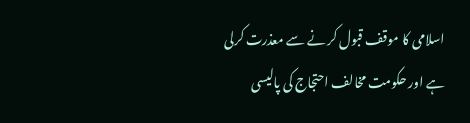اسلامی کا موقف قبول کر نے سے معذرت کرلی ہے اور حکومت مخالف احتجاج کی پالیسی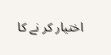اختیار کر نے کا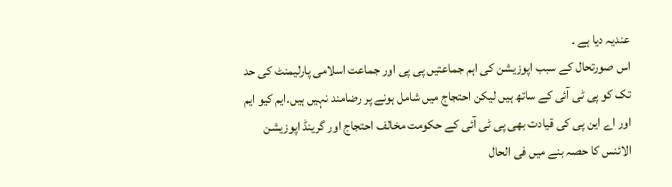عندیہ دیا ہے ۔
اس صورتحال کے سبب اپوزیشن کی اہم جماعتیں پی پی اور جماعت اسلامی پارلیمنٹ کی حد تک کو پی ٹی آئی کے ساتھ ہیں لیکن احتجاج میں شامل ہونے پر رضامند نہیں ہیں۔ایم کیو ایم اور اے این پی کی قیادت بھی پی ٹی آئی کے حکومت مخالف احتجاج اور گرینڈ اپوزیشن الائنس کا حصہ بنے میں فی الحال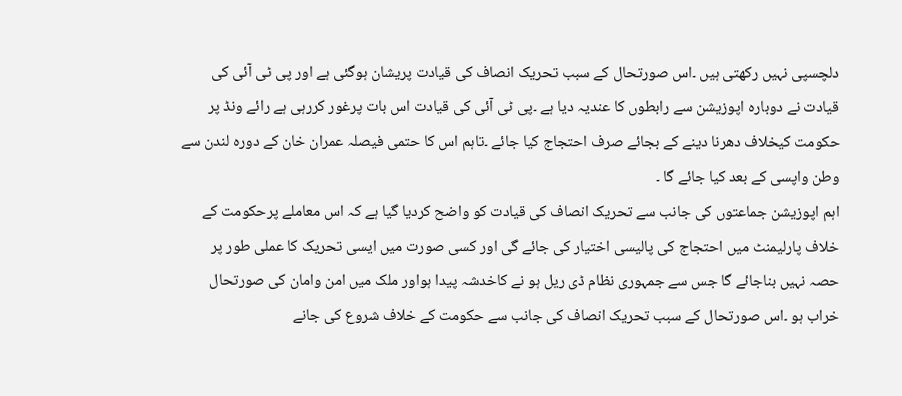دلچسپی نہیں رکھتی ہیں ۔اس صورتحال کے سبب تحریک انصاف کی قیادت پریشان ہوگئی ہے اور پی ٹی آئی کی قیادت نے دوبارہ اپوزیشن سے رابطوں کا عندیہ دیا ہے ۔پی ٹی آئی کی قیادت اس بات پرغور کررہی ہے رائے ونڈ پر حکومت کیخلاف دھرنا دینے کے بجائے صرف احتجاج کیا جائے ۔تاہم اس کا حتمی فیصلہ عمران خان کے دورہ لندن سے وطن واپسی کے بعد کیا جائے گا ۔
اہم اپوزیشن جماعتوں کی جانب سے تحریک انصاف کی قیادت کو واضح کردیا گیا ہے کہ اس معاملے پرحکومت کے خلاف پارلیمنٹ میں احتجاج کی پالیسی اختیار کی جائے گی اور کسی صورت میں ایسی تحریک کا عملی طور پر حصہ نہیں بناجائے گا جس سے جمہوری نظام ڈی ریل ہو نے کاخدشہ پیدا ہواور ملک میں امن وامان کی صورتحال خراب ہو ۔اس صورتحال کے سبب تحریک انصاف کی جانب سے حکومت کے خلاف شروع کی جانے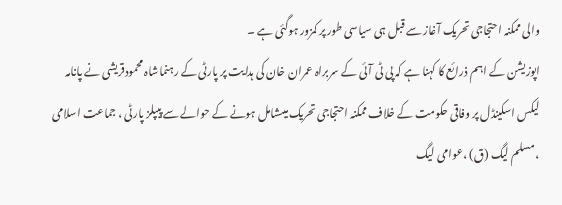والی ممکنہ احتجاجی تحریک آغاز سے قبل ہی سیاسی طور پر کمزور ہوگئی ہے ۔
اپوزیشن کے اہم ذرائع کا کہنا ہے کہ پی ٹی آئی کے سربراہ عمران خان کی ہدایت پر پارٹی کے رہنماشاہ محمودقریشی نے پانامہ لیکس اسکینڈل پر وفاقی حکومت کے خلاف ممکنہ احتجاجی تحریک میںشامل ہونے کے حوالے سے پیپلز پارٹی ، جماعت اسلامی ،مسلم لیگ (ق) ،عوامی لیگ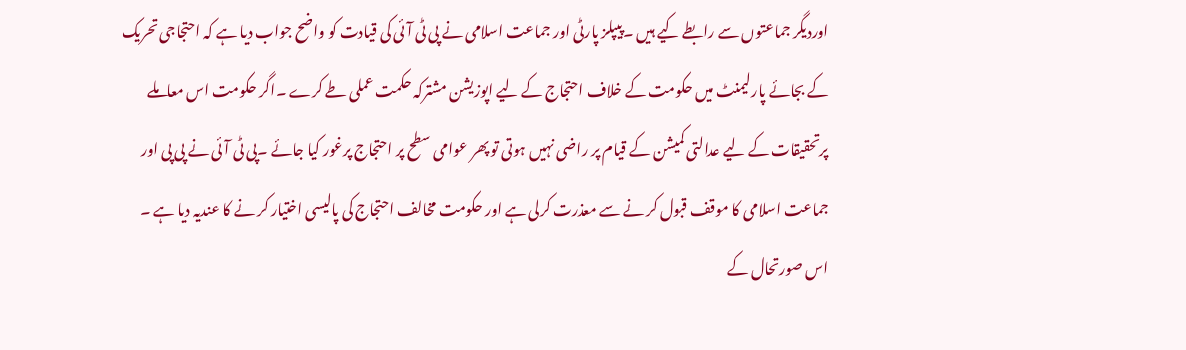اوردیگر جماعتوں سے رابطے کیے ہیں ۔پیپلز پارٹی اور جماعت اسلامی نے پی ٹی آئی کی قیادت کو واضح جواب دیا ہے کہ احتجاجی تحریک کے بجائے پارلیمنٹ میں حکومت کے خلاف احتجاج کے لیے اپوزیشن مشترکہ حکمت عملی طے کرے ۔اگر حکومت اس معاملے پرتحقیقات کے لیے عدالتی کمیشن کے قیام پر راضی نہیں ہوتی تو پھر عوامی سطح پر احتجاج پرغور کیا جائے ۔پی ٹی آئی نے پی پی اور جماعت اسلامی کا موقف قبول کر نے سے معذرت کرلی ہے اور حکومت مخالف احتجاج کی پالیسی اختیار کر نے کا عندیہ دیا ہے ۔
اس صورتحال کے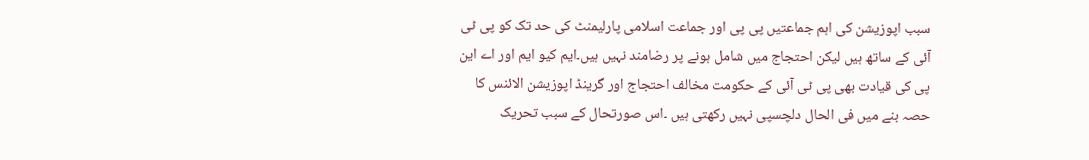سبب اپوزیشن کی اہم جماعتیں پی پی اور جماعت اسلامی پارلیمنٹ کی حد تک کو پی ٹی آئی کے ساتھ ہیں لیکن احتجاج میں شامل ہونے پر رضامند نہیں ہیں۔ایم کیو ایم اور اے این پی کی قیادت بھی پی ٹی آئی کے حکومت مخالف احتجاج اور گرینڈ اپوزیشن الائنس کا حصہ بنے میں فی الحال دلچسپی نہیں رکھتی ہیں ۔اس صورتحال کے سبب تحریک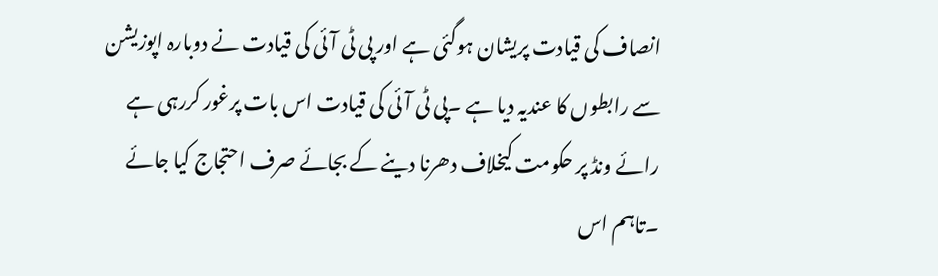انصاف کی قیادت پریشان ہوگئی ہے اور پی ٹی آئی کی قیادت نے دوبارہ اپوزیشن سے رابطوں کا عندیہ دیا ہے ۔پی ٹی آئی کی قیادت اس بات پرغور کررہی ہے رائے ونڈ پر حکومت کیخلاف دھرنا دینے کے بجائے صرف احتجاج کیا جائے ۔تاہم اس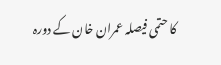کا حتمی فیصلہ عمران خان کے دورہ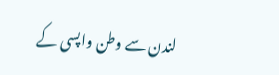لندن سے وطن واپسی کے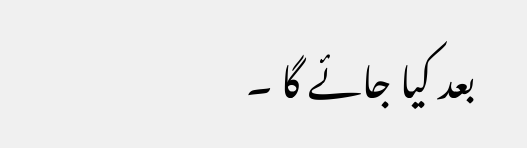بعد کیا جائے گا ۔